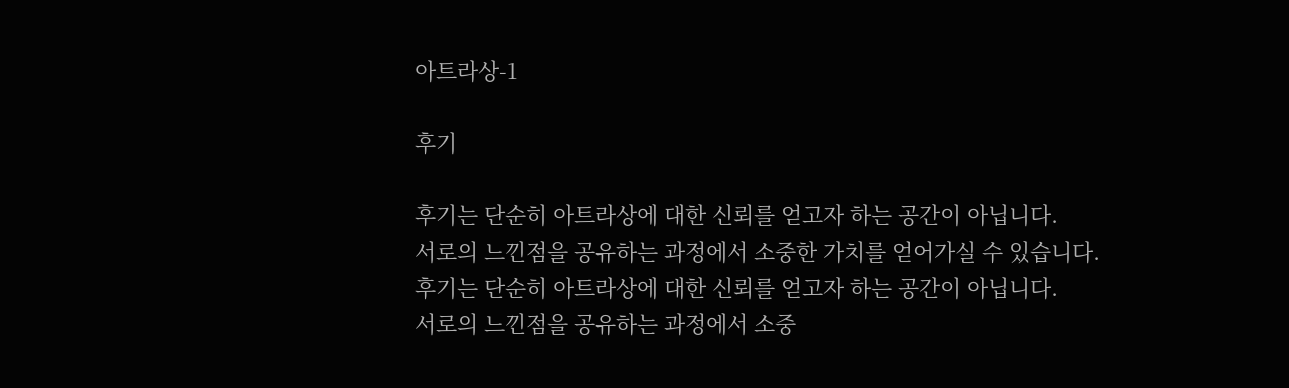아트라상-1

후기

후기는 단순히 아트라상에 대한 신뢰를 얻고자 하는 공간이 아닙니다.
서로의 느낀점을 공유하는 과정에서 소중한 가치를 얻어가실 수 있습니다.
후기는 단순히 아트라상에 대한 신뢰를 얻고자 하는 공간이 아닙니다.
서로의 느낀점을 공유하는 과정에서 소중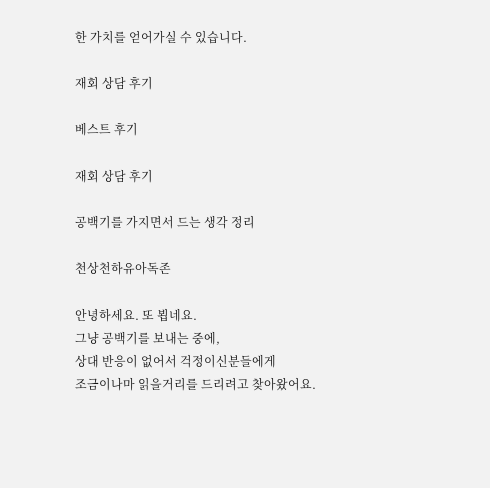한 가치를 얻어가실 수 있습니다.

재회 상담 후기

베스트 후기

재회 상담 후기

공백기를 가지면서 드는 생각 정리

천상천하유아독존

안녕하세요. 또 뵙네요.
그냥 공백기를 보내는 중에,
상대 반응이 없어서 걱정이신분들에게
조금이나마 읽을거리를 드리려고 찾아왔어요.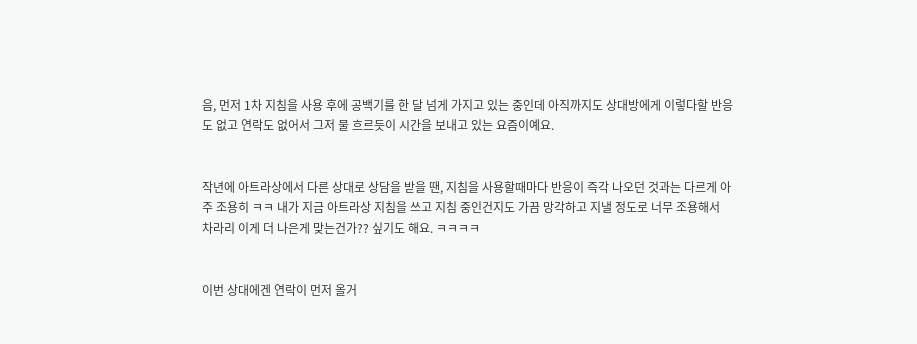음, 먼저 1차 지침을 사용 후에 공백기를 한 달 넘게 가지고 있는 중인데 아직까지도 상대방에게 이렇다할 반응도 없고 연락도 없어서 그저 물 흐르듯이 시간을 보내고 있는 요즘이예요.


작년에 아트라상에서 다른 상대로 상담을 받을 땐, 지침을 사용할때마다 반응이 즉각 나오던 것과는 다르게 아주 조용히 ㅋㅋ 내가 지금 아트라상 지침을 쓰고 지침 중인건지도 가끔 망각하고 지낼 정도로 너무 조용해서 차라리 이게 더 나은게 맞는건가?? 싶기도 해요. ㅋㅋㅋㅋ


이번 상대에겐 연락이 먼저 올거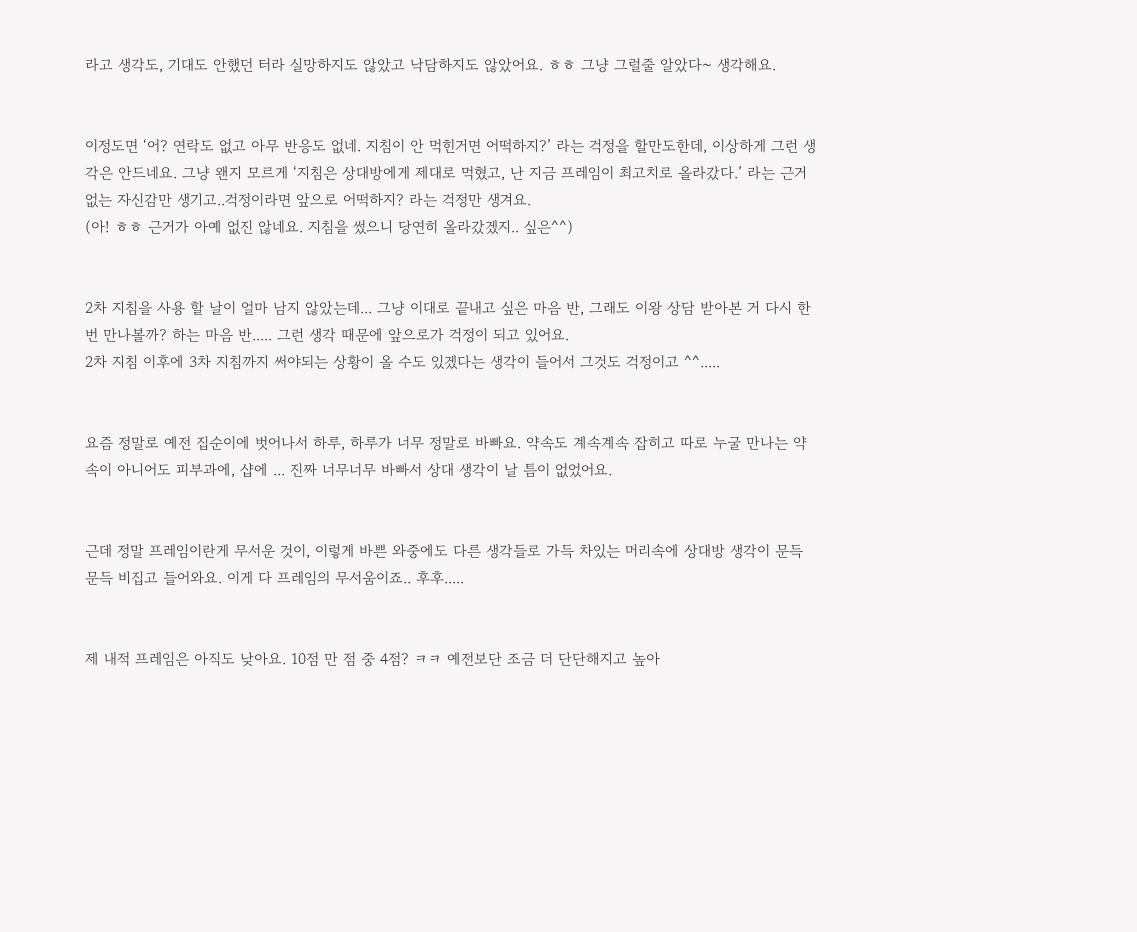라고 생각도, 기대도 안했던 터라 실망하지도 않았고 낙담하지도 않았어요. ㅎㅎ 그냥 그럴줄 알았다~ 생각해요.


이정도면 ‘어? 연락도 없고 아무 반응도 없네. 지침이 안 먹힌거면 어떡하지?’ 라는 걱정을 할만도한데, 이상하게 그런 생각은 안드네요. 그냥 왠지 모르게 ‘지침은 상대방에게 제대로 먹혔고, 난 지금 프레임이 최고치로 올라갔다.’ 라는 근거없는 자신감만 생기고..걱정이라면 앞으로 어떡하지? 라는 걱정만 생겨요.
(아! ㅎㅎ 근거가 아예 없진 않네요. 지침을 썼으니 당연히 올라갔겠지.. 싶은^^)


2차 지침을 사용 할 날이 얼마 남지 않았는데... 그냥 이대로 끝내고 싶은 마음 반, 그래도 이왕 상담 받아본 거 다시 한번 만나볼까? 하는 마음 반..... 그런 생각 때문에 앞으로가 걱정이 되고 있어요.
2차 지침 이후에 3차 지침까지 써야되는 상황이 올 수도 있겠다는 생각이 들어서 그것도 걱정이고 ^^.....


요즘 정말로 예전 집순이에 벗어나서 하루, 하루가 너무 정말로 바빠요. 약속도 계속계속 잡히고 따로 누굴 만나는 약속이 아니어도 피부과에, 샵에 ... 진짜 너무너무 바빠서 상대 생각이 날 틈이 없었어요.


근데 정말 프레임이란게 무서운 것이, 이렇게 바쁜 와중에도 다른 생각들로 가득 차있는 머리속에 상대방 생각이 문득 문득 비집고 들어와요. 이게 다 프레임의 무서움이죠.. 후후.....


제 내적 프레임은 아직도 낮아요. 10점 만 점 중 4점? ㅋㅋ 예전보단 조금 더 단단해지고 높아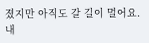졌지만 아직도 갈 길이 멀어요. 내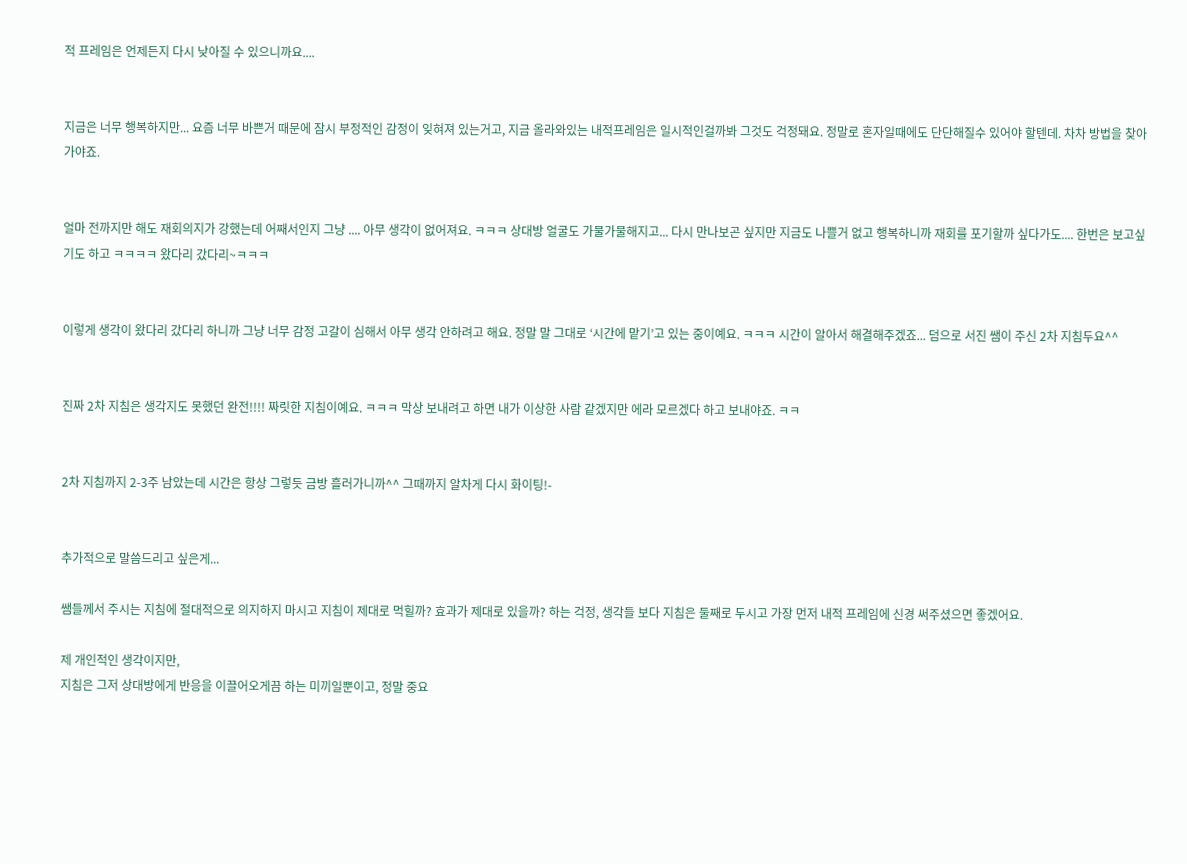적 프레임은 언제든지 다시 낮아질 수 있으니까요....


지금은 너무 행복하지만... 요즘 너무 바쁜거 때문에 잠시 부정적인 감정이 잊혀져 있는거고, 지금 올라와있는 내적프레임은 일시적인걸까봐 그것도 걱정돼요. 정말로 혼자일때에도 단단해질수 있어야 할텐데. 차차 방법을 찾아가야죠.


얼마 전까지만 해도 재회의지가 강했는데 어째서인지 그냥 .... 아무 생각이 없어져요. ㅋㅋㅋ 상대방 얼굴도 가물가물해지고... 다시 만나보곤 싶지만 지금도 나쁠거 없고 행복하니까 재회를 포기할까 싶다가도.... 한번은 보고싶기도 하고 ㅋㅋㅋㅋ 왔다리 갔다리~ㅋㅋㅋ


이렇게 생각이 왔다리 갔다리 하니까 그냥 너무 감정 고갈이 심해서 아무 생각 안하려고 해요. 정말 말 그대로 ‘시간에 맡기’고 있는 중이예요. ㅋㅋㅋ 시간이 알아서 해결해주겠죠... 덤으로 서진 쌤이 주신 2차 지침두요^^


진짜 2차 지침은 생각지도 못했던 완전!!!! 짜릿한 지침이예요. ㅋㅋㅋ 막상 보내려고 하면 내가 이상한 사람 같겠지만 에라 모르겠다 하고 보내야죠. ㅋㅋ


2차 지침까지 2-3주 남았는데 시간은 항상 그렇듯 금방 흘러가니까^^ 그때까지 알차게 다시 화이팅!-


추가적으로 말씀드리고 싶은게...

쌤들께서 주시는 지침에 절대적으로 의지하지 마시고 지침이 제대로 먹힐까? 효과가 제대로 있을까? 하는 걱정, 생각들 보다 지침은 둘째로 두시고 가장 먼저 내적 프레임에 신경 써주셨으면 좋겠어요.

제 개인적인 생각이지만,
지침은 그저 상대방에게 반응을 이끌어오게끔 하는 미끼일뿐이고, 정말 중요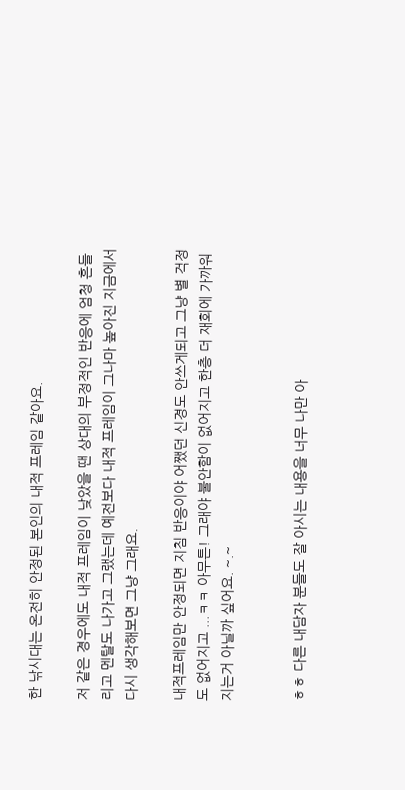한 낚시대는 온전히 안정된 본인의 내적 프레임 같아요.

저 같은 경우에도 내적 프레임이 낮았을 땐 상대의 부정적인 반응에 엄청 흔들리고 멘탈도 나가고 그랬는데 예전보다 내적 프레임이 그나마 높아진 지금에서 다시 생각해보면 그냥 그래요.

내적프레임만 안정되면 지침 반응이야 어쨌던 신경도 안쓰게되고 그냥 별 걱정도 없어지고 ...ㅋㅋ 아무튼! 그래야 불안함이 없어지고 한층 더 재회에 가까워지는거 아닐까 싶어요. ~.~


ㅎㅎ 다른 내담자 분들도 잘 아시는 내용을 너무 나만 아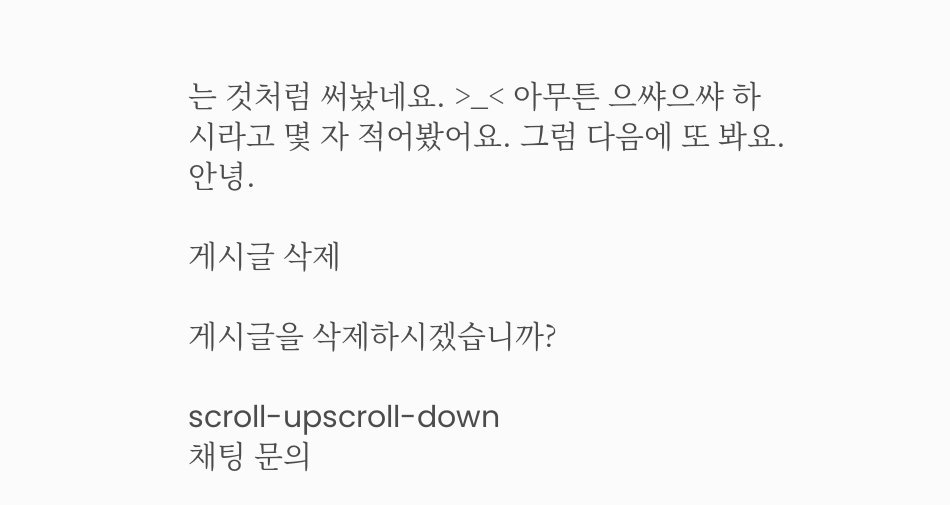는 것처럼 써놨네요. >_< 아무튼 으쌰으쌰 하시라고 몇 자 적어봤어요. 그럼 다음에 또 봐요. 안녕.

게시글 삭제

게시글을 삭제하시겠습니까?

scroll-upscroll-down
채팅 문의